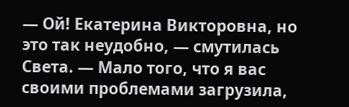— Ой! Екатерина Викторовна, но это так неудобно, — смутилась Света. — Мало того, что я вас своими проблемами загрузила,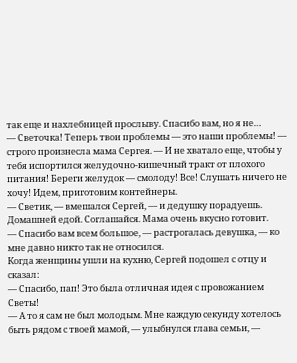так еще и нахлебницей прослыву. Спасибо вам, но я не…
— Светочка! Теперь твои проблемы — это наши проблемы! — строго произнесла мама Сергея. — И не хватало еще, чтобы у тебя испортился желудочно-кишечный тракт от плохого питания! Береги желудок — смолоду! Все! Слушать ничего не хочу! Идем, приготовим контейнеры.
— Светик, — вмешался Сергей, — и дедушку порадуешь. Домашней едой. Соглашайся. Мама очень вкусно готовит.
— Спасибо вам всем большое, — растрогалась девушка, — ко мне давно никто так не относился.
Когда женщины ушли на кухню, Сергей подошел с отцу и сказал:
— Спасибо, пап! Это была отличная идея с провожанием Светы!
— А то я сам не был молодым. Мне каждую секунду хотелось быть рядом с твоей мамой, — улыбнулся глава семьи, —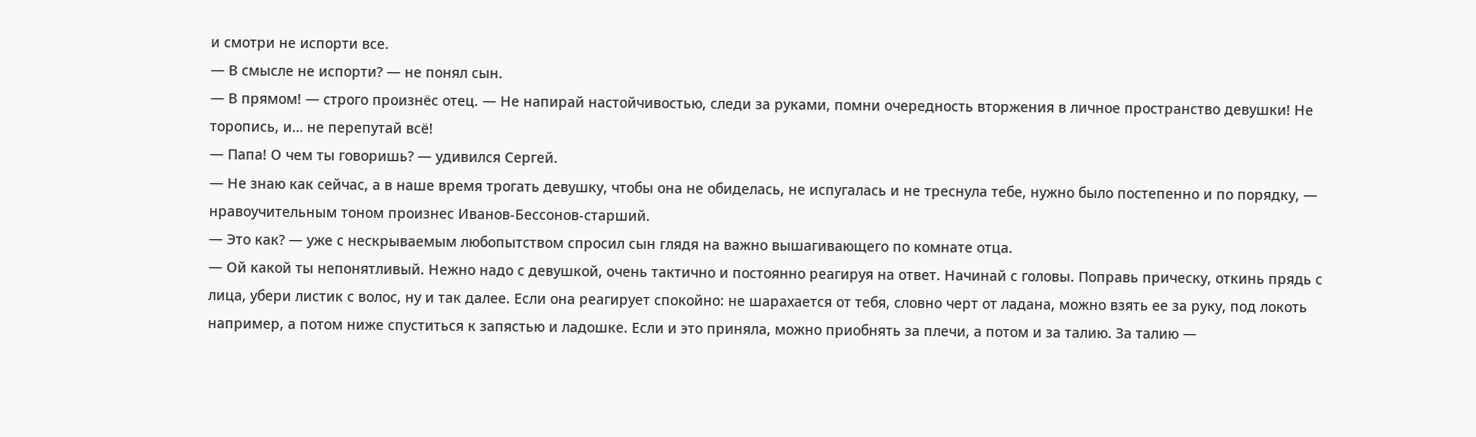и смотри не испорти все.
— В смысле не испорти? — не понял сын.
— В прямом! — строго произнёс отец. — Не напирай настойчивостью, следи за руками, помни очередность вторжения в личное пространство девушки! Не торопись, и… не перепутай всё!
— Папа! О чем ты говоришь? — удивился Сергей.
— Не знаю как сейчас, а в наше время трогать девушку, чтобы она не обиделась, не испугалась и не треснула тебе, нужно было постепенно и по порядку, — нравоучительным тоном произнес Иванов-Бессонов-старший.
— Это как? — уже с нескрываемым любопытством спросил сын глядя на важно вышагивающего по комнате отца.
— Ой какой ты непонятливый. Нежно надо с девушкой, очень тактично и постоянно реагируя на ответ. Начинай с головы. Поправь прическу, откинь прядь с лица, убери листик с волос, ну и так далее. Если она реагирует спокойно: не шарахается от тебя, словно черт от ладана, можно взять ее за руку, под локоть например, а потом ниже спуститься к запястью и ладошке. Если и это приняла, можно приобнять за плечи, а потом и за талию. За талию —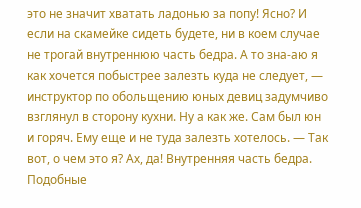это не значит хватать ладонью за попу! Ясно? И если на скамейке сидеть будете, ни в коем случае не трогай внутреннюю часть бедра. А то зна-аю я как хочется побыстрее залезть куда не следует, — инструктор по обольщению юных девиц задумчиво взглянул в сторону кухни. Ну а как же. Сам был юн и горяч. Ему еще и не туда залезть хотелось. — Так вот, о чем это я? Ах, да! Внутренняя часть бедра. Подобные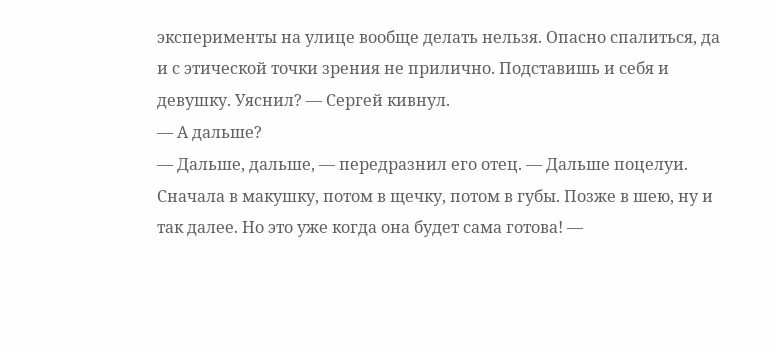эксперименты на улице вообще делать нельзя. Опасно спалиться, да и с этической точки зрения не прилично. Подставишь и себя и девушку. Уяснил? — Сергей кивнул.
— А дальше?
— Дальше, дальше, — передразнил его отец. — Дальше поцелуи. Сначала в макушку, потом в щечку, потом в губы. Позже в шею, ну и так далее. Но это уже когда она будет сама готова! —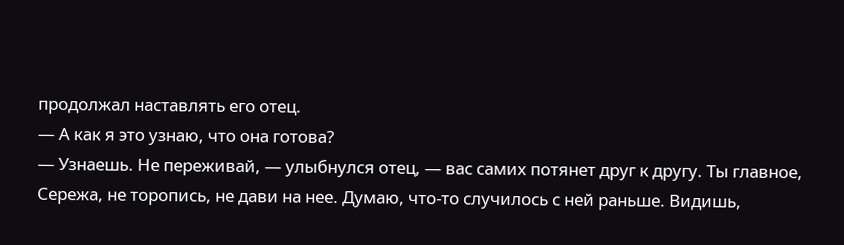продолжал наставлять его отец.
— А как я это узнаю, что она готова?
— Узнаешь. Не переживай, — улыбнулся отец, — вас самих потянет друг к другу. Ты главное, Сережа, не торопись, не дави на нее. Думаю, что-то случилось с ней раньше. Видишь,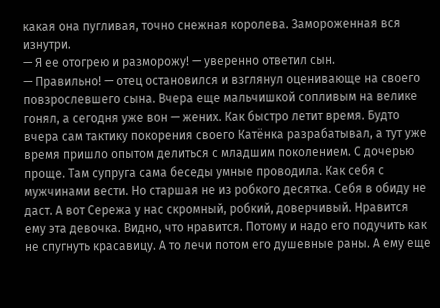какая она пугливая, точно снежная королева. Замороженная вся изнутри.
— Я ее отогрею и разморожу! — уверенно ответил сын.
— Правильно! — отец остановился и взглянул оценивающе на своего повзрослевшего сына. Вчера еще мальчишкой сопливым на велике гонял, а сегодня уже вон — жених. Как быстро летит время. Будто вчера сам тактику покорения своего Катёнка разрабатывал, а тут уже время пришло опытом делиться с младшим поколением. С дочерью проще. Там супруга сама беседы умные проводила. Как себя с мужчинами вести. Но старшая не из робкого десятка. Себя в обиду не даст. А вот Сережа у нас скромный, робкий, доверчивый. Нравится ему эта девочка. Видно, что нравится. Потому и надо его подучить как не спугнуть красавицу. А то лечи потом его душевные раны. А ему еще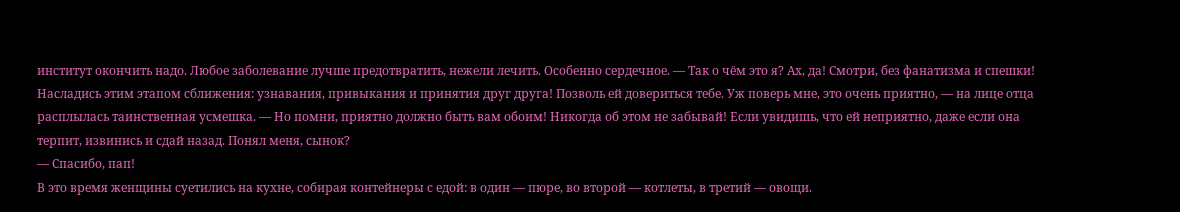институт окончить надо. Любое заболевание лучше предотвратить, нежели лечить. Особенно сердечное. — Так о чём это я? Ах, да! Смотри, без фанатизма и спешки! Насладись этим этапом сближения: узнавания, привыкания и принятия друг друга! Позволь ей довериться тебе. Уж поверь мне, это очень приятно, — на лице отца расплылась таинственная усмешка. — Но помни, приятно должно быть вам обоим! Никогда об этом не забывай! Если увидишь, что ей неприятно, даже если она терпит, извинись и сдай назад. Понял меня, сынок?
— Спасибо, пап!
В это время женщины суетились на кухне, собирая контейнеры с едой: в один — пюре, во второй — котлеты, в третий — овощи.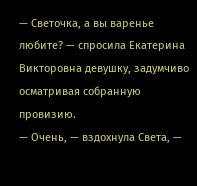— Светочка, а вы варенье любите? — спросила Екатерина Викторовна девушку, задумчиво осматривая собранную провизию.
— Очень, — вздохнула Света, —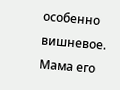особенно вишневое. Мама его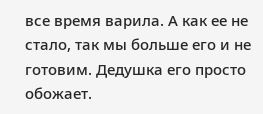все время варила. А как ее не стало, так мы больше его и не готовим. Дедушка его просто обожает.